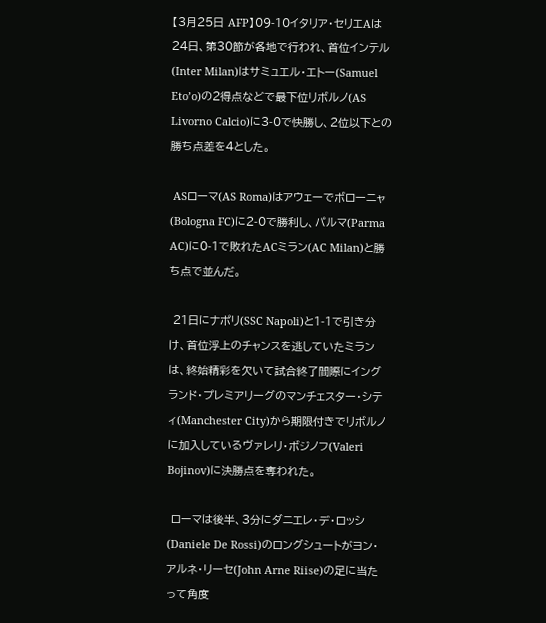【3月25日 AFP】09-10イタリア・セリエAは24日、第30節が各地で行われ、首位インテル(Inter Milan)はサミュエル・エトー(Samuel Eto’o)の2得点などで最下位リボルノ(AS Livorno Calcio)に3-0で快勝し、2位以下との勝ち点差を4とした。

 ASローマ(AS Roma)はアウェーでボローニャ(Bologna FC)に2-0で勝利し、パルマ(Parma AC)に0-1で敗れたACミラン(AC Milan)と勝ち点で並んだ。

 21日にナポリ(SSC Napoli)と1-1で引き分け、首位浮上のチャンスを逃していたミランは、終始精彩を欠いて試合終了間際にイングランド・プレミアリーグのマンチェスター・シティ(Manchester City)から期限付きでリボルノに加入しているヴァレリ・ボジノフ(Valeri Bojinov)に決勝点を奪われた。

 ローマは後半、3分にダニエレ・デ・ロッシ(Daniele De Rossi)のロングシュートがヨン・アルネ・リーセ(John Arne Riise)の足に当たって角度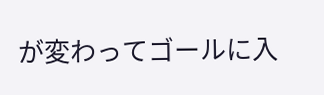が変わってゴールに入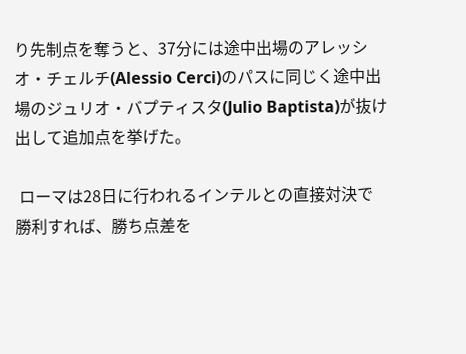り先制点を奪うと、37分には途中出場のアレッシオ・チェルチ(Alessio Cerci)のパスに同じく途中出場のジュリオ・バプティスタ(Julio Baptista)が抜け出して追加点を挙げた。

 ローマは28日に行われるインテルとの直接対決で勝利すれば、勝ち点差を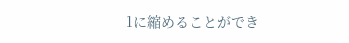1に縮めることができ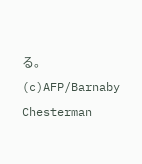る。(c)AFP/Barnaby Chesterman